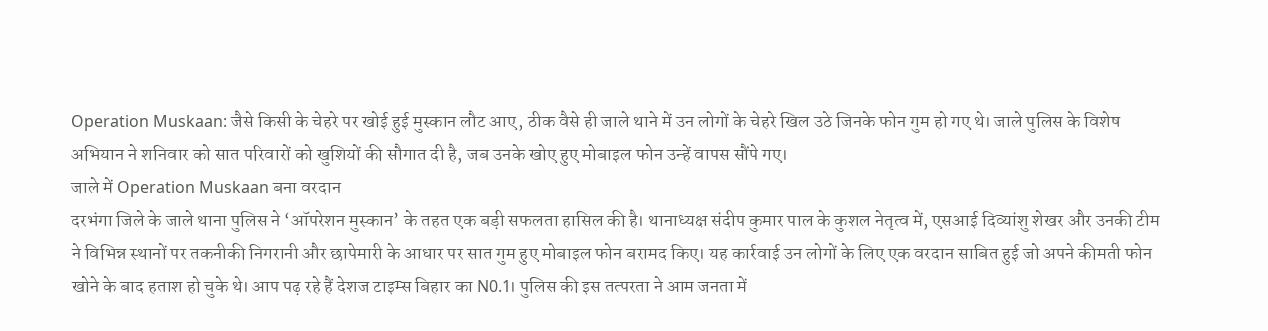Operation Muskaan: जैसे किसी के चेहरे पर खोई हुई मुस्कान लौट आए, ठीक वैसे ही जाले थाने में उन लोगों के चेहरे खिल उठे जिनके फोन गुम हो गए थे। जाले पुलिस के विशेष अभियान ने शनिवार को सात परिवारों को खुशियों की सौगात दी है, जब उनके खोए हुए मोबाइल फोन उन्हें वापस सौंपे गए।
जाले में Operation Muskaan बना वरदान
दरभंगा जिले के जाले थाना पुलिस ने ‘ऑपरेशन मुस्कान’ के तहत एक बड़ी सफलता हासिल की है। थानाध्यक्ष संदीप कुमार पाल के कुशल नेतृत्व में, एसआई दिव्यांशु शेखर और उनकी टीम ने विभिन्न स्थानों पर तकनीकी निगरानी और छापेमारी के आधार पर सात गुम हुए मोबाइल फोन बरामद किए। यह कार्रवाई उन लोगों के लिए एक वरदान साबित हुई जो अपने कीमती फोन खोने के बाद हताश हो चुके थे। आप पढ़ रहे हैं देशज टाइम्स बिहार का N0.1। पुलिस की इस तत्परता ने आम जनता में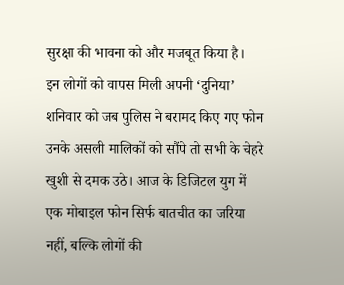सुरक्षा की भावना को और मजबूत किया है।
इन लोगों को वापस मिली अपनी ‘दुनिया’
शनिवार को जब पुलिस ने बरामद किए गए फोन उनके असली मालिकों को सौंपे तो सभी के चेहरे खुशी से दमक उठे। आज के डिजिटल युग में एक मोबाइल फोन सिर्फ बातचीत का जरिया नहीं, बल्कि लोगों की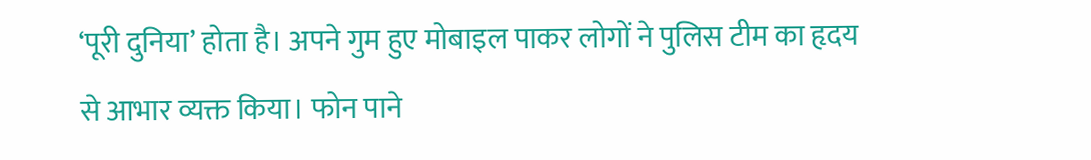‘पूरी दुनिया’ होता है। अपने गुम हुए मोबाइल पाकर लोगों ने पुलिस टीम का हृदय से आभार व्यक्त किया। फोन पाने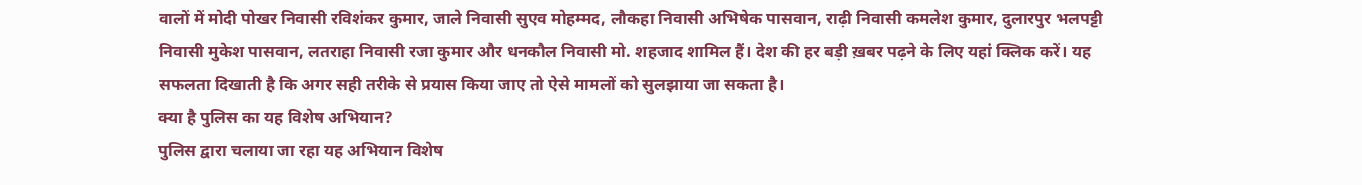वालों में मोदी पोखर निवासी रविशंकर कुमार, जाले निवासी सुएव मोहम्मद, लौकहा निवासी अभिषेक पासवान, राढ़ी निवासी कमलेश कुमार, दुलारपुर भलपट्टी निवासी मुकेश पासवान, लतराहा निवासी रजा कुमार और धनकौल निवासी मो. शहजाद शामिल हैं। देश की हर बड़ी ख़बर पढ़ने के लिए यहां क्लिक करें। यह सफलता दिखाती है कि अगर सही तरीके से प्रयास किया जाए तो ऐसे मामलों को सुलझाया जा सकता है।
क्या है पुलिस का यह विशेष अभियान?
पुलिस द्वारा चलाया जा रहा यह अभियान विशेष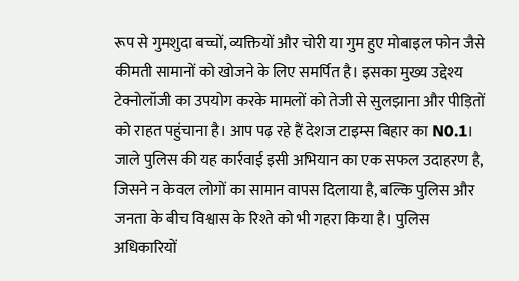रूप से गुमशुदा बच्चों, व्यक्तियों और चोरी या गुम हुए मोबाइल फोन जैसे कीमती सामानों को खोजने के लिए समर्पित है। इसका मुख्य उद्देश्य टेक्नोलॉजी का उपयोग करके मामलों को तेजी से सुलझाना और पीड़ितों को राहत पहुंचाना है। आप पढ़ रहे हैं देशज टाइम्स बिहार का N0.1। जाले पुलिस की यह कार्रवाई इसी अभियान का एक सफल उदाहरण है, जिसने न केवल लोगों का सामान वापस दिलाया है, बल्कि पुलिस और जनता के बीच विश्वास के रिश्ते को भी गहरा किया है। पुलिस अधिकारियों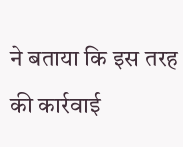ने बताया कि इस तरह की कार्रवाई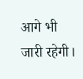आगे भी जारी रहेगी।